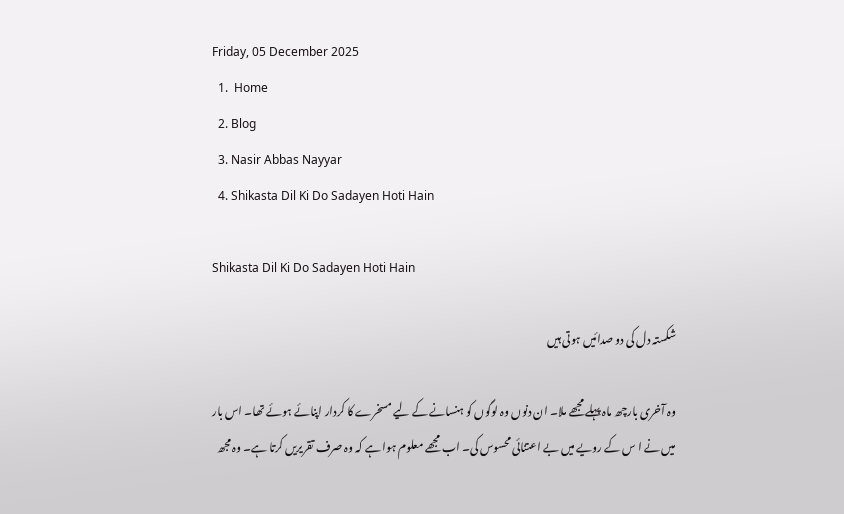Friday, 05 December 2025
  1.  Home
  2. Blog
  3. Nasir Abbas Nayyar
  4. Shikasta Dil Ki Do Sadayen Hoti Hain

Shikasta Dil Ki Do Sadayen Hoti Hain

شکستہ دل کی دو صدائیں ہوتی ہیں

وہ آخری بارچھ ماہ پہلے مجھے ملا۔ ان دنوں وہ لوگوں کو ہنسانے کے لیے مسخرے کا کردار اپنائے ہوئے تھا۔ اس بار میں نے ا س کے رویے میں بے اعتنائی محسوس کی۔ اب مجھے معلوم ہوا ہے کہ وہ صرف تقریریں کرتا ہے۔ وہ مجھ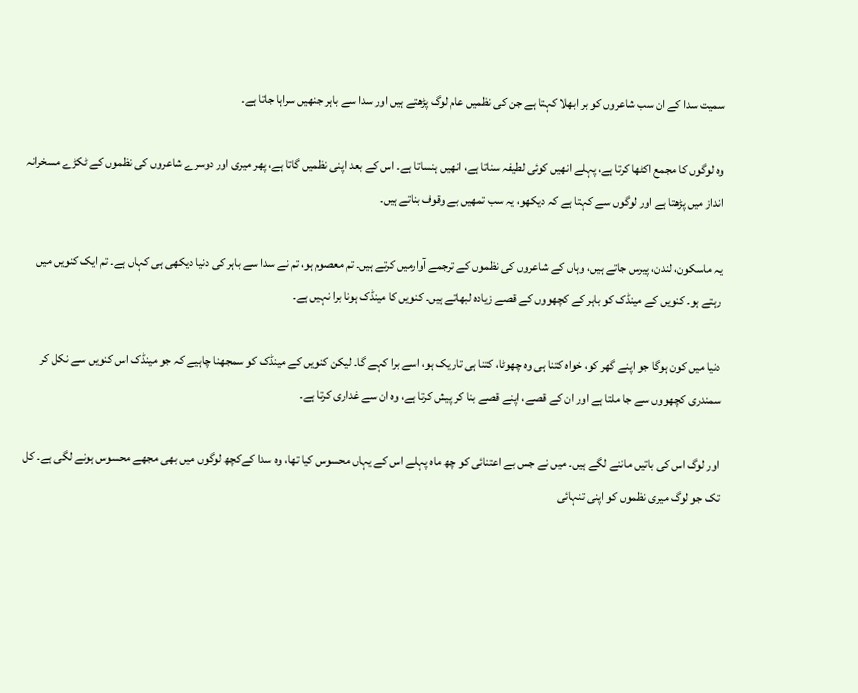سمیت سدا کے ان سب شاعروں کو بر ابھلا کہتا ہے جن کی نظمیں عام لوگ پڑھتے ہیں اور سدا سے باہر جنھیں سراہا جاتا ہے۔

وہ لوگوں کا مجمع اکٹھا کرتا ہے، پہلے انھیں کوئی لطیفہ سناتا ہے، انھیں ہنساتا ہے۔ اس کے بعد اپنی نظمیں گاتا ہے، پھر میری اور دوسرے شاعروں کی نظموں کے ٹکڑے مسخرانہ انداز میں پڑھتا ہے اور لوگوں سے کہتا ہے کہ دیکھو، یہ سب تمھیں بے وقوف بناتے ہیں۔

یہ ماسکون، لندن، پیرس جاتے ہیں، وہاں کے شاعروں کی نظموں کے ترجمے آوارمیں کرتے ہیں۔ تم معصوم ہو، تم نے سدا سے باہر کی دنیا دیکھی ہی کہاں ہے۔ تم ایک کنویں میں رہتے ہو۔ کنویں کے مینڈک کو باہر کے کچھووں کے قصے زیادہ لبھاتے ہیں۔ کنویں کا مینڈک ہونا برا نہیں ہے۔

دنیا میں کون ہوگا جو اپنے گھر کو، خواہ کتنا ہی وہ چھوٹا، کتنا ہی تاریک ہو، اسے برا کہے گا۔ لیکن کنویں کے مینڈک کو سمجھنا چاہیے کہ جو مینڈک اس کنویں سے نکل کر سمندری کچھووں سے جا ملتا ہے اور ان کے قصے، اپنے قصے بنا کر پیش کرتا ہے، وہ ان سے غداری کرتا ہے۔

اور لوگ اس کی باتیں ماننے لگے ہیں۔ میں نے جس بے اعتنائی کو چھ ماہ پہلے اس کے یہاں محسوس کیا تھا، وہ سدا کےکچھ لوگوں میں بھی مجھے محسوس ہونے لگی ہے۔ کل تک جو لوگ میری نظموں کو اپنی تنہائی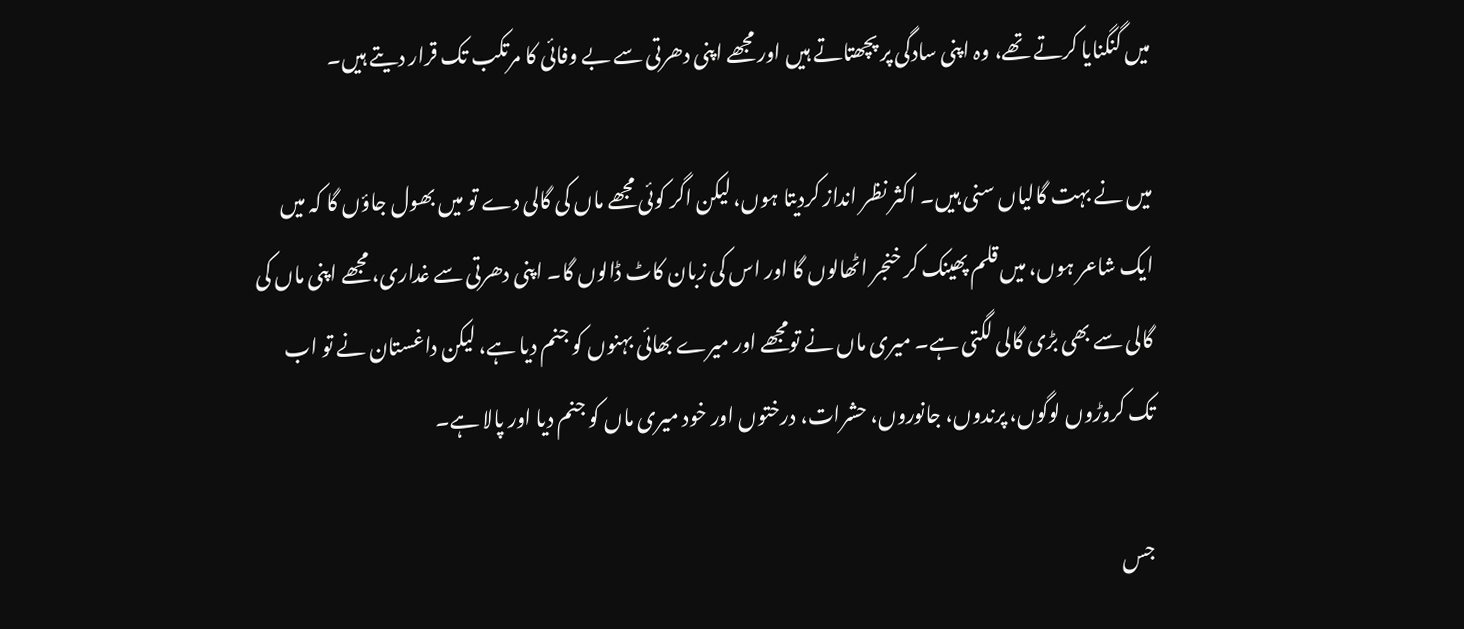میں گنگنایا کرتے تھے، وہ اپنی سادگی پر پچھتاتے ہیں اور مجھے اپنی دھرتی سے بے وفائی کا مرتکب تک قرار دیتے ہیں۔

میں نے بہت گالیاں سنی ہیں۔ اکثر نظر انداز کردیتا ہوں، لیکن اگر کوئی مجھے ماں کی گالی دے تو میں بھول جاؤں گا کہ میں ایک شاعر ہوں، میں قلم پھینک کر خنجر اٹھالوں گا اور اس کی زبان کاٹ ڈالوں گا۔ اپنی دھرتی سے غداری، مجھے اپنی ماں کی گالی سے بھی بڑی گالی لگتی ہے۔ میری ماں نے تومجھے اور میرے بھائی بہنوں کو جنم دیا ہے، لیکن داغستان نے تو اب تک کروڑوں لوگوں، پرندوں، جانوروں، حشرات، درختوں اور خود میری ماں کو جنم دیا اور پالا ہے۔

جس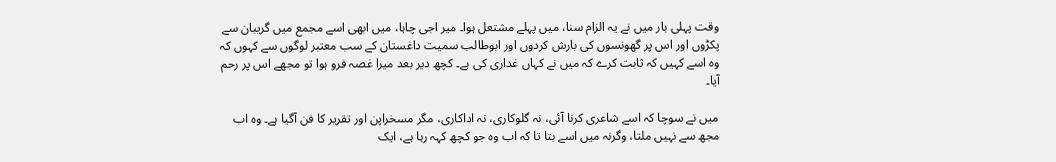وقت پہلی بار میں نے یہ الزام سنا، میں پہلے مشتعل ہوا۔ میر اجی چاہا، میں ابھی اسے مجمع میں گریبان سے پکڑوں اور اس پر گھونسوں کی بارش کردوں اور ابوطالب سمیت داغستان کے سب معتبر لوگوں سے کہوں کہ وہ اسے کہیں کہ ثابت کرے کہ میں نے کہاں غداری کی ہے۔ کچھ دیر بعد میرا غصہ فرو ہوا تو مجھے اس پر رحم آیا۔

میں نے سوچا کہ اسے شاعری کرنا آئی، نہ گلوکاری، نہ اداکاری، مگر مسخراپن اور تقریر کا فن آگیا ہے۔ وہ اب مجھ سے نہیں ملتا، وگرنہ میں اسے بتا تا کہ اب وہ جو کچھ کہہ رہا ہے، ایک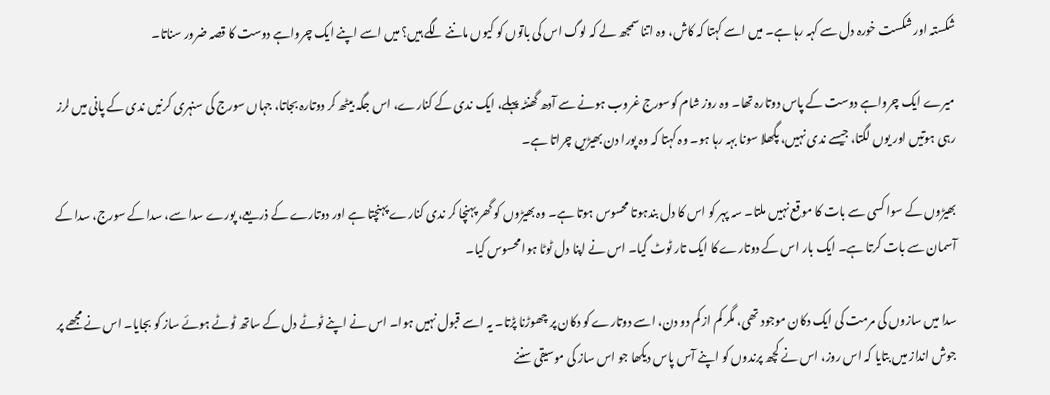شکستہ اور شکست خورہ دل سے کہہ رہا ہے۔ میں اسے کہتا کہ کاش، وہ اتنا سمجھ لے کہ لوگ اس کی باتوں کو کیوں ماننے لگے ہیں؟ میں اسے اپنے ایک چرواہے دوست کا قصہ ضرور سناتا۔

میرے ایک چرواہے دوست کے پاس دوتارہ تھا۔ وہ روز شام کوسورج غروب ہونے سے آدھ گھنٹہ پہلے، ایک ندی کے کنارے، اس جگہ بیٹھ کر دوتارہ بجاتا، جہاں سورج کی سنہری کرنیں ندی کے پانی میں لرز رہی ہوتیں اور یوں لگتا، جیسے ندی نہیں، پگھلا سونا بہہ رہا ہو۔ وہ کہتا کہ وہ پورا دن بھیڑیں چراتا ہے۔

بھیڑوں کے سوا کسی سے بات کا موقع نہیں ملتا۔ سہ پہر کو اس کا دل بندہوتا محسوس ہوتا ہے۔ وہ بھیڑوں کو گھر پہنچا کر ندی کنارے پہنچتا ہے اور دوتارے کے ذریعے، پورے سدا سے، سدا کے سورج، سدا کے آسمان سے بات کرتا ہے۔ ایک بار اس کے دوتارے کا ایک تار ٹوٹ گیا۔ اس نے اپنا دل ٹوٹا ہوا محسوس کیا۔

سدا میں سازوں کی مرمت کی ایک دکان موجود تھی، مگر کم از کم دو دن، اسے دوتارے کو دکان پر چھوڑنا پڑتا۔ یہ اسے قبول نہیں ہوا۔ اس نے اپنے ٹوٹے دل کے ساتھ ٹوٹے ہوئے ساز کو بجایا۔ اس نے مجھے پر جوش انداز میں بتایا کہ اس روز، اس نے کچھ پرندوں کو اپنے آس پاس دیکھا جو اس ساز کی موسیقی سننے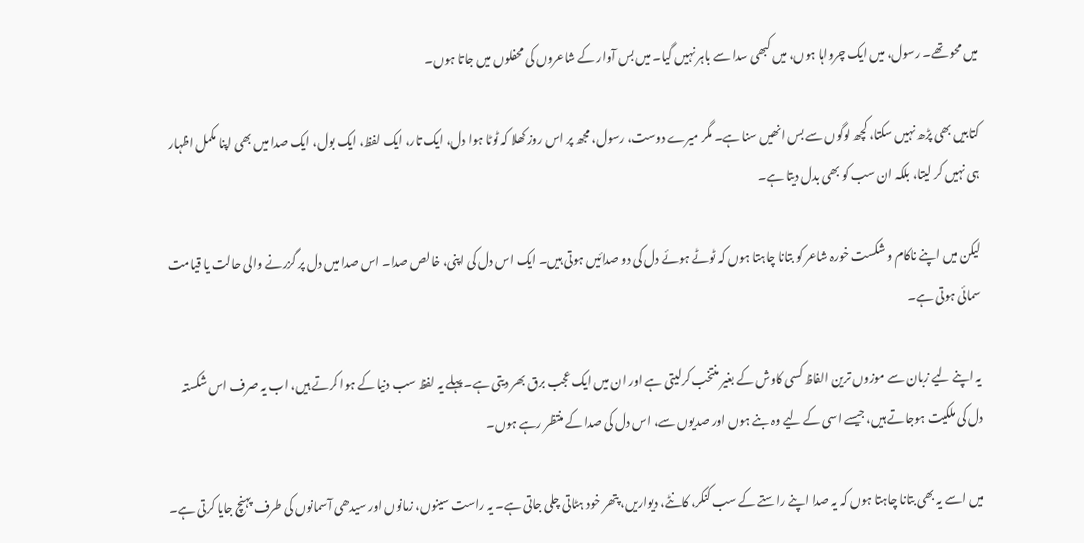میں محو تھے۔ رسول، میں ایک چرواہا ہوں، میں کبھی سدا سے باہر نہیں گیا۔ میں بس آوار کے شاعروں کی محفلوں میں جاتا ہوں۔

کتابیں بھی پڑھ نہیں سکتا، کچھ لوگوں سے بس انھیں سنا ہے۔ مگر میرے دوست، رسول، مجھ پر اس روز کھلا کہ ٹوٹا ہوا دل، ایک تار، ایک لفظ، ایک بول، ایک صدا میں بھی اپنا مکمل اظہار ہی نہیں کر لیتا، بلکہ ان سب کو بھی بدل دیتا ہے۔

لیکن میں اپنے ناکام و شکست خورہ شاعر کو بتانا چاہتا ہوں کہ ٹوٹے ہوئے دل کی دو صدائیں ہوتی ہیں۔ ایک اس دل کی اپنی، خالص صدا۔ اس صدا میں دل پر گزرنے والی حالت یا قیامت سمائی ہوتی ہے۔

یہ اپنے لیے زبان سے موزوں ترین الفاظ کسی کاوش کے بغیر منتخب کرلیتی ہے اور ان میں ایک عجب برق بھر دیتی ہے۔ پہلے یہ لفظ سب دنیا کے ہوا کرتے ہیں، اب یہ صرف اس شکستہ دل کی ملکیت ہوجاتے ہیں، جیسے اسی کے لیے وہ بنے ہوں اور صدیوں سے، اس دل کی صدا کے منتظر رہے ہوں۔

میں اسے یہ بھی بتانا چاہتا ہوں کہ یہ صدا اپنے راستے کے سب کنکر، کانٹے، دیواریں، پتھر خود ہٹاتی چلی جاتی ہے۔ یہ راست سینوں، زمانوں اور سیدھی آسمانوں کی طرف پہنچ جایا کرتی ہے۔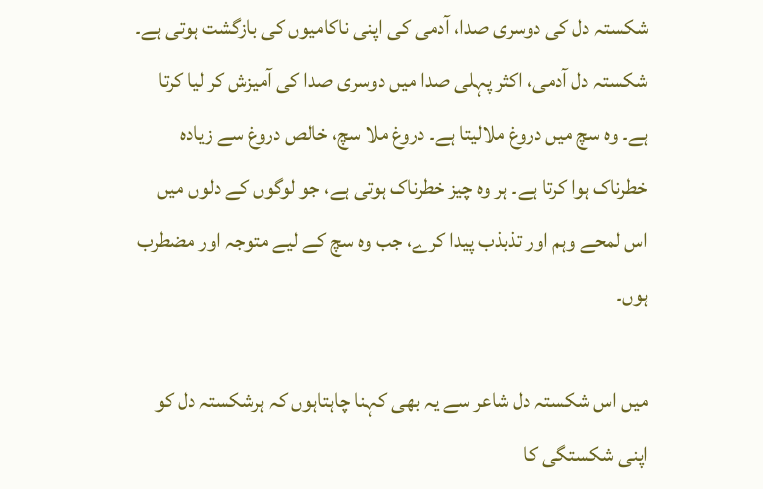شکستہ دل کی دوسری صدا، آدمی کی اپنی ناکامیوں کی بازگشت ہوتی ہے۔ شکستہ دل آدمی، اکثر پہلی صدا میں دوسری صدا کی آمیزش کر لیا کرتا ہے۔ وہ سچ میں دروغ ملالیتا ہے۔ دروغ ملا سچ، خالص دروغ سے زیادہ خطرناک ہوا کرتا ہے۔ ہر وہ چیز خطرناک ہوتی ہے، جو لوگوں کے دلوں میں اس لمحے وہم اور تذبذب پیدا کرے، جب وہ سچ کے لیے متوجہ اور مضطرب ہوں۔

میں اس شکستہ دل شاعر سے یہ بھی کہنا چاہتاہوں کہ ہرشکستہ دل کو اپنی شکستگی کا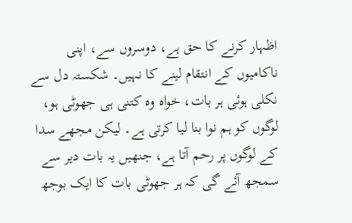اظہار کرنے کا حق ہے، دوسروں سے، اپنی ناکامیوں کے انتقام لینے کا نہیں۔ شکستہ دل سے نکلی ہوئی ہر بات، خواہ وہ کتنی ہی جھوٹی ہو، لوگوں کو ہم نوا بنا لیا کرتی ہے۔ لیکن مجھے سدا کے لوگوں پر رحم آتا ہے، جنھیں یہ بات دیر سے سمجھ آئے گی کہ ہر جھوٹی بات کا ایک بوجھ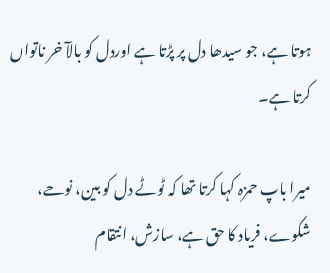ہوتا ہے، جو سیدھا دل پر پڑتا ہے اوردل کو بالآ خر ناتواں کرتا ہے۔

میرا باپ حمزہ کہا کرتا تھا کہ ٹوٹے دل کو بین، نوحے، شکوے، فریاد کا حق ہے، سازش، انتقام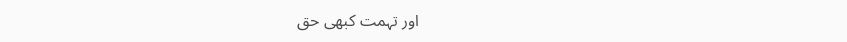اور تہمت کبھی حق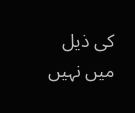کی ذیل میں نہیں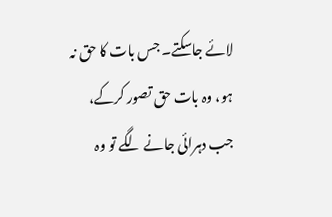لائے جاسکتے۔ جس بات کا حق نہ ہو، وہ بات حق تصور کرکے، جب دہرائی جانے لگے تو وہ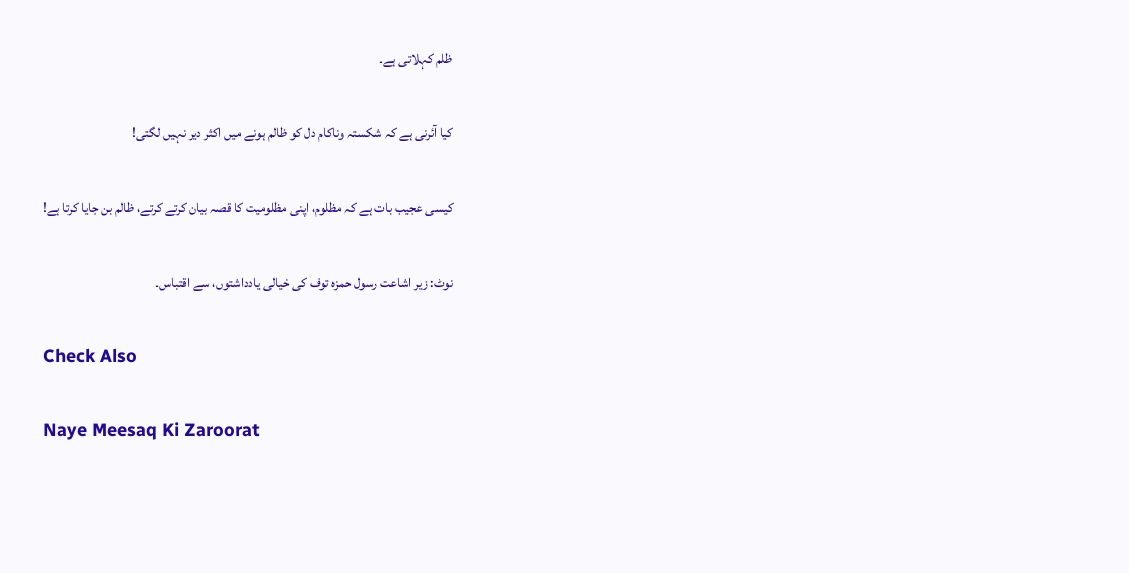ظلم کہلاتی ہے۔

کیا آئرنی ہے کہ شکستہ وناکام دل کو ظالم ہونے میں اکثر دیر نہیں لگتی!

کیسی عجیب بات ہے کہ مظلوم، اپنی مظلومیت کا قصہ بیان کرتے کرتے، ظالم بن جایا کرتا ہے!

نوٹ: زیر اشاعت رسول حمزہ توف کی خیالی یادداشتوں، سے اقتباس۔

Check Also

Naye Meesaq Ki Zaroorat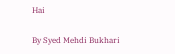Hai

By Syed Mehdi Bukhari